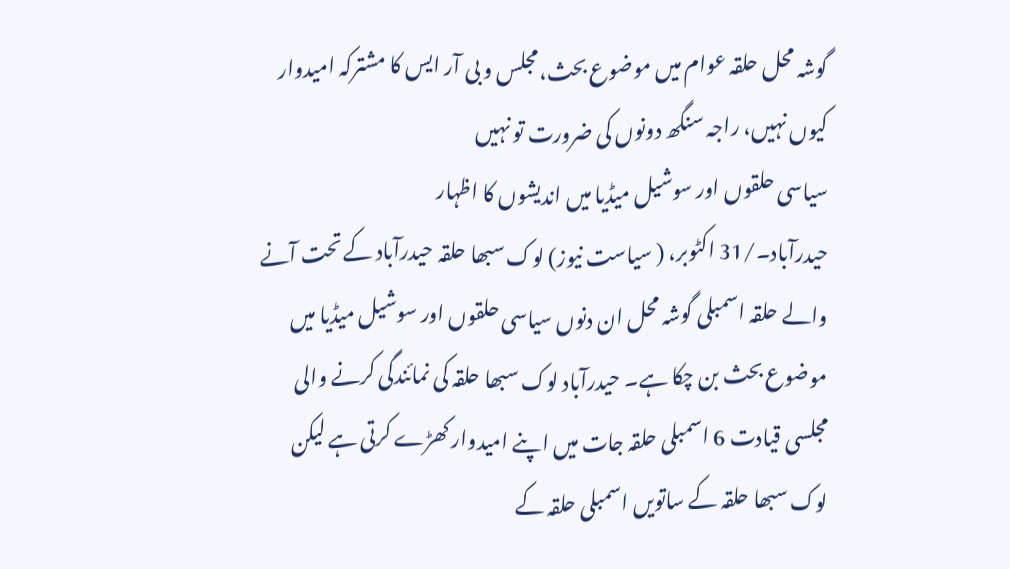گوشہ محل حلقہ عوام میں موضوع بحث،مجلس و بی آر ایس کا مشترکہ امیدوار کیوں نہیں، راجہ سنگھ دونوں کی ضرورت تو نہیں
سیاسی حلقوں اور سوشیل میڈیا میں اندیشوں کا اظہار
حیدرآباد۔/31 اکٹوبر، ( سیاست نیوز) لوک سبھا حلقہ حیدرآباد کے تحت آنے والے حلقہ اسمبلی گوشہ محل ان دنوں سیاسی حلقوں اور سوشیل میڈیا میں موضوع بحث بن چکا ہے۔ حیدرآباد لوک سبھا حلقہ کی نمائندگی کرنے والی مجلسی قیادت 6 اسمبلی حلقہ جات میں اپنے امیدوار کھڑے کرتی ہے لیکن لوک سبھا حلقہ کے ساتویں اسمبلی حلقہ کے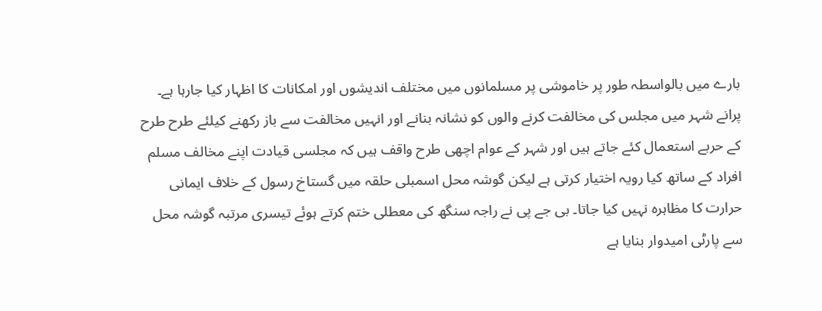بارے میں بالواسطہ طور پر خاموشی پر مسلمانوں میں مختلف اندیشوں اور امکانات کا اظہار کیا جارہا ہے۔ پرانے شہر میں مجلس کی مخالفت کرنے والوں کو نشانہ بنانے اور انہیں مخالفت سے باز رکھنے کیلئے طرح طرح کے حربے استعمال کئے جاتے ہیں اور شہر کے عوام اچھی طرح واقف ہیں کہ مجلسی قیادت اپنے مخالف مسلم افراد کے ساتھ کیا رویہ اختیار کرتی ہے لیکن گوشہ محل اسمبلی حلقہ میں گستاخ رسول کے خلاف ایمانی حرارت کا مظاہرہ نہیں کیا جاتا۔ بی جے پی نے راجہ سنگھ کی معطلی ختم کرتے ہوئے تیسری مرتبہ گوشہ محل سے پارٹی امیدوار بنایا ہے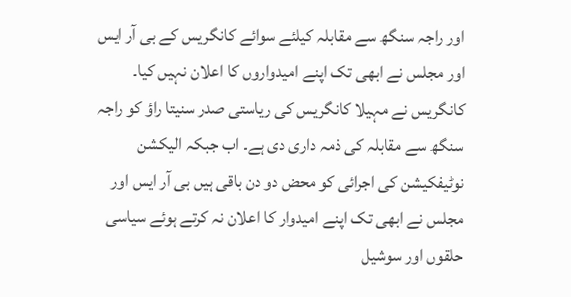اور راجہ سنگھ سے مقابلہ کیلئے سوائے کانگریس کے بی آر ایس اور مجلس نے ابھی تک اپنے امیدواروں کا اعلان نہیں کیا۔ کانگریس نے مہیلا کانگریس کی ریاستی صدر سنیتا راؤ کو راجہ سنگھ سے مقابلہ کی ذمہ داری دی ہے۔ اب جبکہ الیکشن نوٹیفکیشن کی اجرائی کو محض دو دن باقی ہیں بی آر ایس اور مجلس نے ابھی تک اپنے امیدوار کا اعلان نہ کرتے ہوئے سیاسی حلقوں اور سوشیل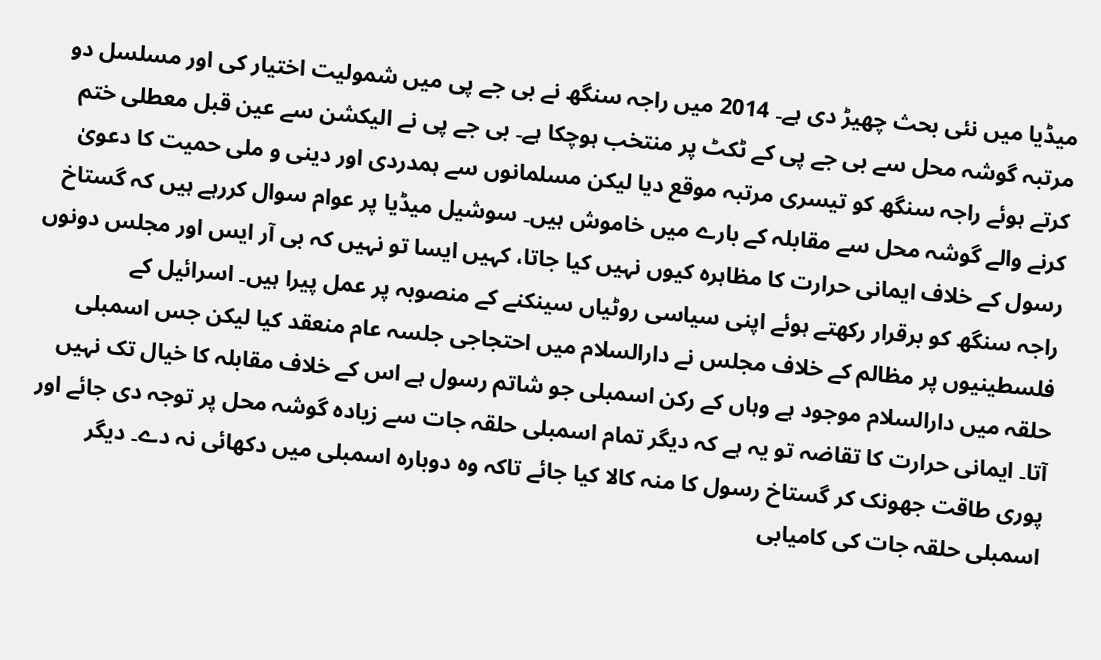میڈیا میں نئی بحث چھیڑ دی ہے۔ 2014 میں راجہ سنگھ نے بی جے پی میں شمولیت اختیار کی اور مسلسل دو مرتبہ گوشہ محل سے بی جے پی کے ٹکٹ پر منتخب ہوچکا ہے۔ بی جے پی نے الیکشن سے عین قبل معطلی ختم کرتے ہوئے راجہ سنگھ کو تیسری مرتبہ موقع دیا لیکن مسلمانوں سے ہمدردی اور دینی و ملی حمیت کا دعویٰ کرنے والے گوشہ محل سے مقابلہ کے بارے میں خاموش ہیں۔ سوشیل میڈیا پر عوام سوال کررہے ہیں کہ گستاخ رسول کے خلاف ایمانی حرارت کا مظاہرہ کیوں نہیں کیا جاتا، کہیں ایسا تو نہیں کہ بی آر ایس اور مجلس دونوں راجہ سنگھ کو برقرار رکھتے ہوئے اپنی سیاسی روٹیاں سینکنے کے منصوبہ پر عمل پیرا ہیں۔ اسرائیل کے فلسطینیوں پر مظالم کے خلاف مجلس نے دارالسلام میں احتجاجی جلسہ عام منعقد کیا لیکن جس اسمبلی حلقہ میں دارالسلام موجود ہے وہاں کے رکن اسمبلی جو شاتم رسول ہے اس کے خلاف مقابلہ کا خیال تک نہیں آتا۔ ایمانی حرارت کا تقاضہ تو یہ ہے کہ دیگر تمام اسمبلی حلقہ جات سے زیادہ گوشہ محل پر توجہ دی جائے اور پوری طاقت جھونک کر گستاخ رسول کا منہ کالا کیا جائے تاکہ وہ دوبارہ اسمبلی میں دکھائی نہ دے۔ دیگر اسمبلی حلقہ جات کی کامیابی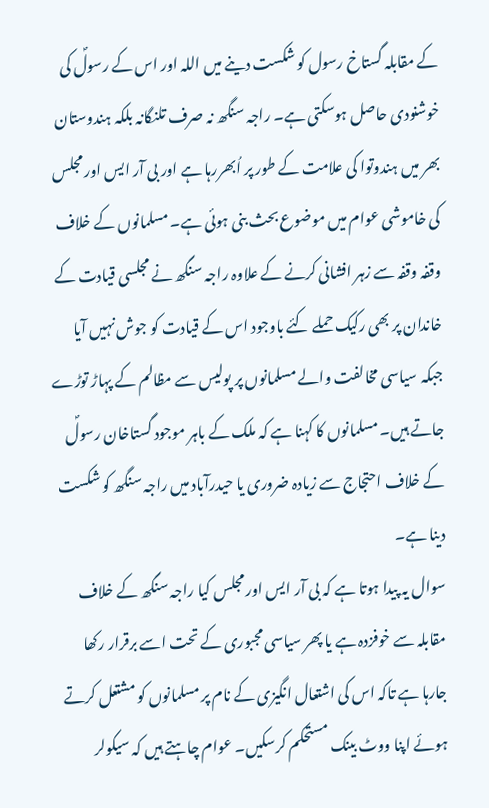کے مقابلہ گستاخ رسول کو شکست دینے میں اللہ اور اس کے رسولؐ کی خوشنودی حاصل ہوسکتی ہے۔ راجہ سنگھ نہ صرف تلنگانہ بلکہ ہندوستان بھر میں ہندوتوا کی علامت کے طور پر اُبھررہا ہے اور بی آر ایس اور مجلس کی خاموشی عوام میں موضوع بحث بنی ہوئی ہے۔ مسلمانوں کے خلاف وقفہ وقفہ سے زہر افشانی کرنے کے علاوہ راجہ سنگھ نے مجلسی قیادت کے خاندان پر بھی رکیک حملے کئے باوجود اس کے قیادت کو جوش نہیں آیا جبکہ سیاسی مخالفت والے مسلمانوں پر پولیس سے مظالم کے پہاڑ توڑے جاتے ہیں۔ مسلمانوں کا کہنا ہے کہ ملک کے باہر موجود گستاخان رسولؐ کے خلاف احتجاج سے زیادہ ضروری یا حیدرآباد میں راجہ سنگھ کو شکست دینا ہے۔
سوال یہ پیدا ہوتا ہے کہ بی آر ایس اور مجلس کیا راجہ سنگھ کے خلاف مقابلہ سے خوفزدہ ہے یا پھر سیاسی مجبوری کے تحت اسے برقرار رکھا جارہا ہے تاکہ اس کی اشتعال انگیزی کے نام پر مسلمانوں کو مشتعل کرتے ہوئے اپنا ووٹ بینک مستحکم کرسکیں۔ عوام چاہتے ہیں کہ سیکولر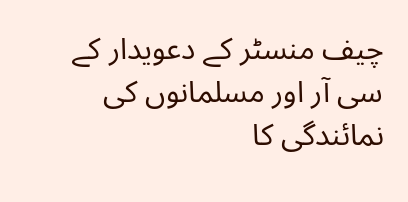چیف منسٹر کے دعویدار کے سی آر اور مسلمانوں کی نمائندگی کا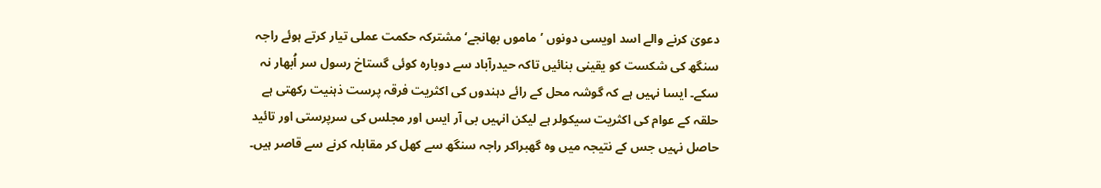دعویٰ کرنے والے اسد اویسی دونوں ’ماموں بھانجے‘ مشترکہ حکمت عملی تیار کرتے ہوئے راجہ سنگھ کی شکست کو یقینی بنائیں تاکہ حیدرآباد سے دوبارہ کوئی گستاخ رسول سر اُبھار نہ سکے۔ ایسا نہیں ہے کہ گوشہ محل کے رائے دہندوں کی اکثریت فرقہ پرست ذہنیت رکھتی ہے حلقہ کے عوام کی اکثریت سیکولر ہے لیکن انہیں بی آر ایس اور مجلس کی سرپرستی اور تائید حاصل نہیں جس کے نتیجہ میں وہ گھبراکر راجہ سنگھ سے کھل کر مقابلہ کرنے سے قاصر ہیں۔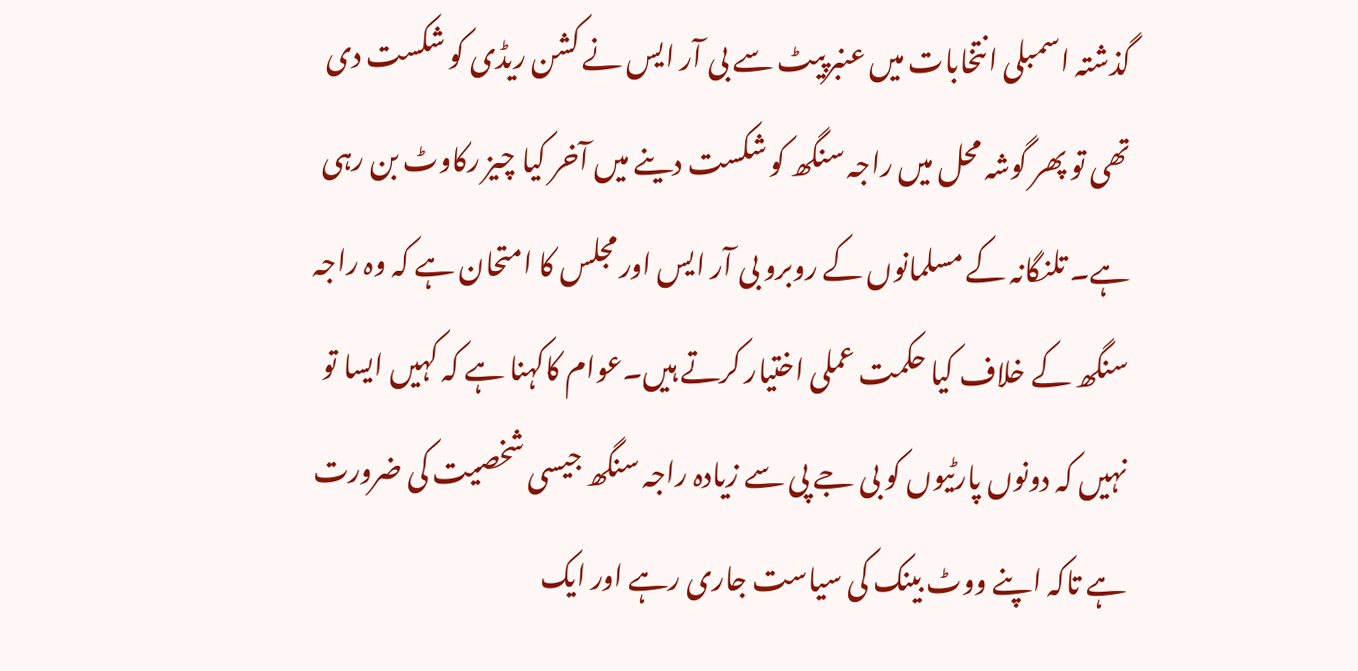گذشتہ اسمبلی انتخابات میں عنبرپیٹ سے بی آر ایس نے کشن ریڈی کو شکست دی تھی تو پھر گوشہ محل میں راجہ سنگھ کو شکست دینے میں آخر کیا چیز رکاوٹ بن رہی ہے۔ تلنگانہ کے مسلمانوں کے روبرو بی آر ایس اور مجلس کا امتحان ہے کہ وہ راجہ سنگھ کے خلاف کیا حکمت عملی اختیار کرتے ہیں۔عوام کاکہنا ہے کہ کہیں ایسا تو نہیں کہ دونوں پارٹیوں کو بی جے پی سے زیادہ راجہ سنگھ جیسی شخصیت کی ضرورت ہے تاکہ اپنے ووٹ بینک کی سیاست جاری رہے اور ایک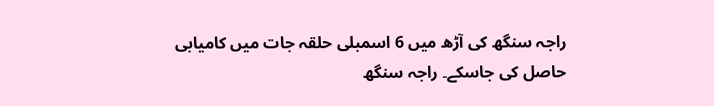راجہ سنگھ کی آڑھ میں 6 اسمبلی حلقہ جات میں کامیابی حاصل کی جاسکے۔ راجہ سنگھ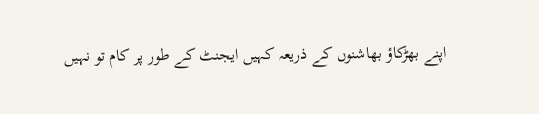اپنے بھڑکاؤ بھاشنوں کے ذریعہ کہیں ایجنٹ کے طور پر کام تو نہیں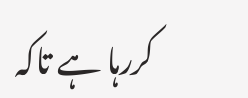کررہا ہے تاکہ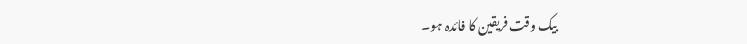بیک وقت فریقین کا فائدہ ہو۔